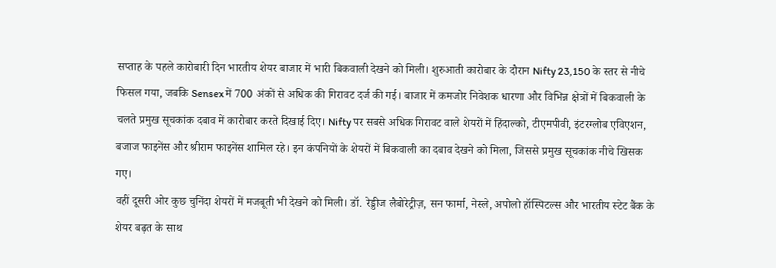सप्ताह के पहले कारोबारी दिन भारतीय शेयर बाजार में भारी बिकवाली देखने को मिली। शुरुआती कारोबार के दौरान Nifty 23,150 के स्तर से नीचे फिसल गया, जबकि Sensex में 700 अंकों से अधिक की गिरावट दर्ज की गई। बाजार में कमजोर निवेशक धारणा और विभिन्न क्षेत्रों में बिकवाली के चलते प्रमुख सूचकांक दबाव में कारोबार करते दिखाई दिए। Nifty पर सबसे अधिक गिरावट वाले शेयरों में हिंदाल्को, टीएमपीवी, इंटरग्लोब एविएशन, बजाज फाइनेंस और श्रीराम फाइनेंस शामिल रहे। इन कंपनियों के शेयरों में बिकवाली का दबाव देखने को मिला, जिससे प्रमुख सूचकांक नीचे खिसक गए।
वहीं दूसरी ओर कुछ चुनिंदा शेयरों में मजबूती भी देखने को मिली। डॉ. रेड्डीज लैबोरेट्रीज़, सन फार्मा, नेस्ले, अपोलो हॉस्पिटल्स और भारतीय स्टेट बैंक के शेयर बढ़त के साथ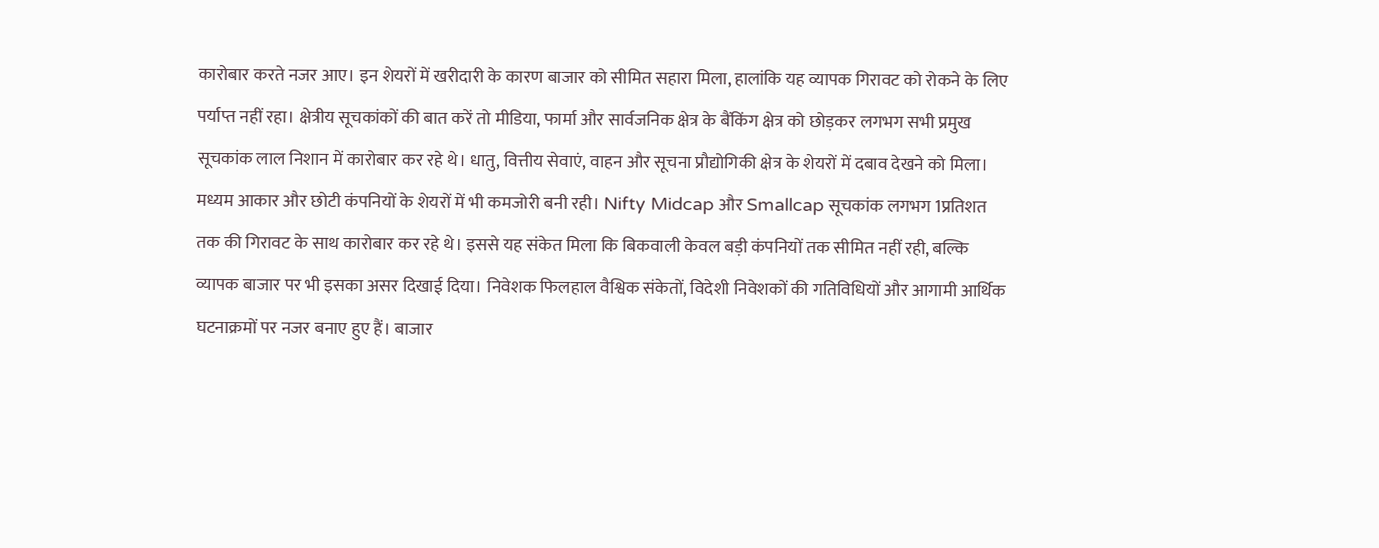कारोबार करते नजर आए। इन शेयरों में खरीदारी के कारण बाजार को सीमित सहारा मिला, हालांकि यह व्यापक गिरावट को रोकने के लिए पर्याप्त नहीं रहा। क्षेत्रीय सूचकांकों की बात करें तो मीडिया, फार्मा और सार्वजनिक क्षेत्र के बैंकिंग क्षेत्र को छोड़कर लगभग सभी प्रमुख सूचकांक लाल निशान में कारोबार कर रहे थे। धातु, वित्तीय सेवाएं, वाहन और सूचना प्रौद्योगिकी क्षेत्र के शेयरों में दबाव देखने को मिला।
मध्यम आकार और छोटी कंपनियों के शेयरों में भी कमजोरी बनी रही। Nifty Midcap और Smallcap सूचकांक लगभग 1प्रतिशत तक की गिरावट के साथ कारोबार कर रहे थे। इससे यह संकेत मिला कि बिकवाली केवल बड़ी कंपनियों तक सीमित नहीं रही, बल्कि व्यापक बाजार पर भी इसका असर दिखाई दिया। निवेशक फिलहाल वैश्विक संकेतों, विदेशी निवेशकों की गतिविधियों और आगामी आर्थिक घटनाक्रमों पर नजर बनाए हुए हैं। बाजार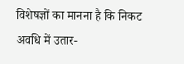विशेषज्ञों का मानना है कि निकट अवधि में उतार-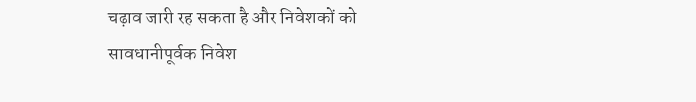चढ़ाव जारी रह सकता है और निवेशकों को सावधानीपूर्वक निवेश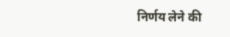निर्णय लेने की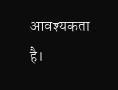आवश्यकता है।